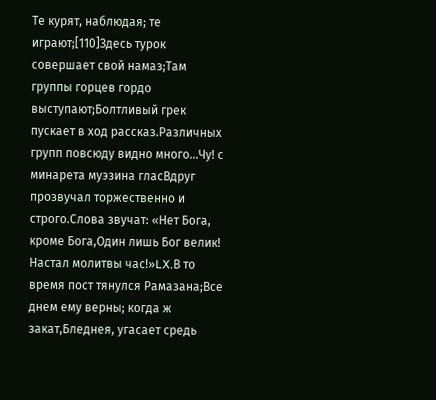Те курят, наблюдая; те играют;[110]Здесь турок совершает свой намаз;Там группы горцев гордо выступают;Болтливый грек пускает в ход рассказ.Различных групп повсюду видно много…Чу! с минарета муэзина гласВдруг прозвучал торжественно и строго.Слова звучат: «Нет Бога, кроме Бога,Один лишь Бог велик! Настал молитвы час!»LX.В то время пост тянулся Рамазана;Все днем ему верны; когда ж закат,Бледнея, угасает средь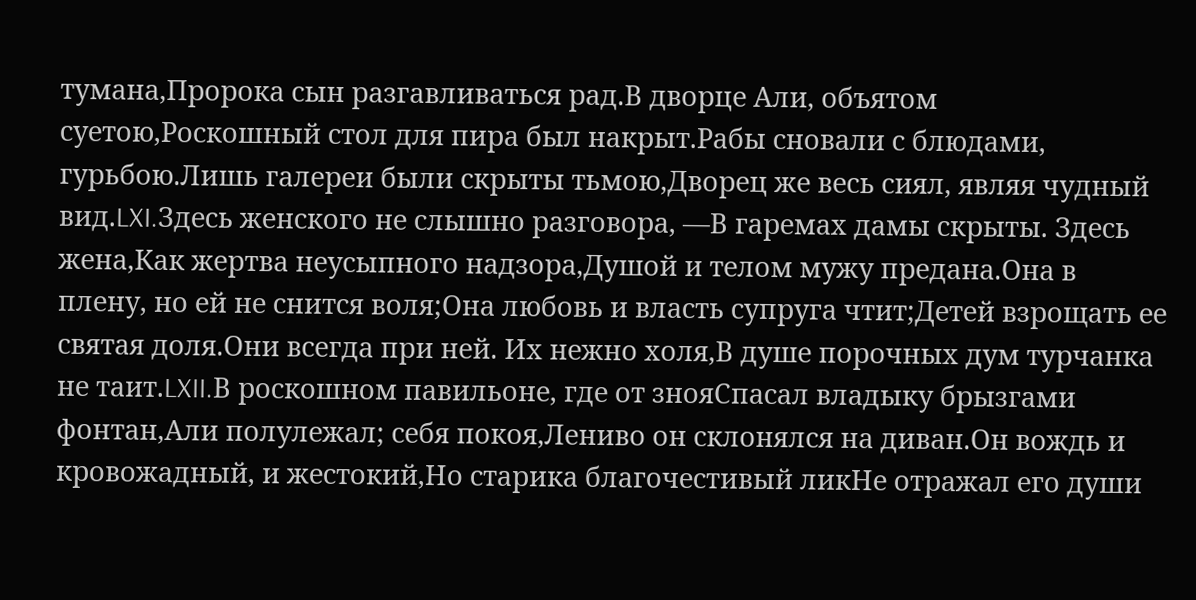тумана,Пророка сын разгавливаться рад.В дворце Али, объятом суетою,Роскошный стол для пира был накрыт.Рабы сновали с блюдами, гурьбою.Лишь галереи были скрыты тьмою,Дворец же весь сиял, являя чудный вид.LXI.Здесь женского не слышно разговора, —В гаремах дамы скрыты. Здесь жена,Как жертва неусыпного надзора,Душой и телом мужу предана.Она в плену, но ей не снится воля;Она любовь и власть супруга чтит;Детей взрощать ее святая доля.Они всегда при ней. Их нежно холя,В душе порочных дум турчанка не таит.LXII.В роскошном павильоне, где от знояСпасал владыку брызгами фонтан,Али полулежал; себя покоя,Лениво он склонялся на диван.Он вождь и кровожадный, и жестокий,Но старика благочестивый ликНе отражал его души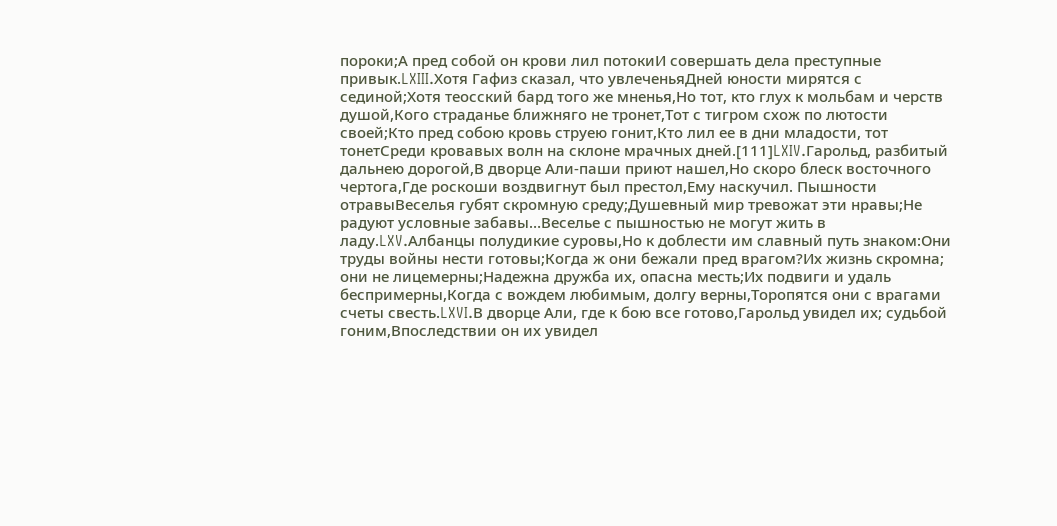пороки;А пред собой он крови лил потокиИ совершать дела преступные привык.LXIII.Хотя Гафиз сказал, что увлеченьяДней юности мирятся с сединой;Хотя теосский бард того же мненья,Но тот, кто глух к мольбам и черств душой,Кого страданье ближняго не тронет,Тот с тигром схож по лютости своей;Кто пред собою кровь струею гонит,Кто лил ее в дни младости, тот тонетСреди кровавых волн на склоне мрачных дней.[111]LXIV.Гарольд, разбитый дальнею дорогой,В дворце Али-паши приют нашел,Но скоро блеск восточного чертога,Где роскоши воздвигнут был престол,Ему наскучил. Пышности отравыВеселья губят скромную среду;Душевный мир тревожат эти нравы;Не радуют условные забавы…Веселье с пышностью не могут жить в ладу.LXV.Албанцы полудикие суровы,Но к доблести им славный путь знаком:Они труды войны нести готовы;Когда ж они бежали пред врагом?Их жизнь скромна; они не лицемерны;Надежна дружба их, опасна месть;Их подвиги и удаль беспримерны,Когда с вождем любимым, долгу верны,Торопятся они с врагами счеты свесть.LXVI.В дворце Али, где к бою все готово,Гарольд увидел их; судьбой гоним,Впоследствии он их увидел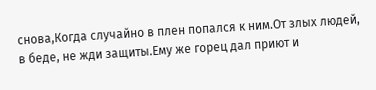снова,Когда случайно в плен попался к ним.От злых людей, в беде, не жди защиты.Ему же горец дал приют и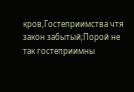кров,Гостеприимства чтя закон забытый;Порой не так гостеприимны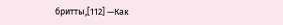бритты,[112] —Как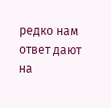редко нам ответ дают на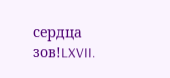сердца зов!LXVII.